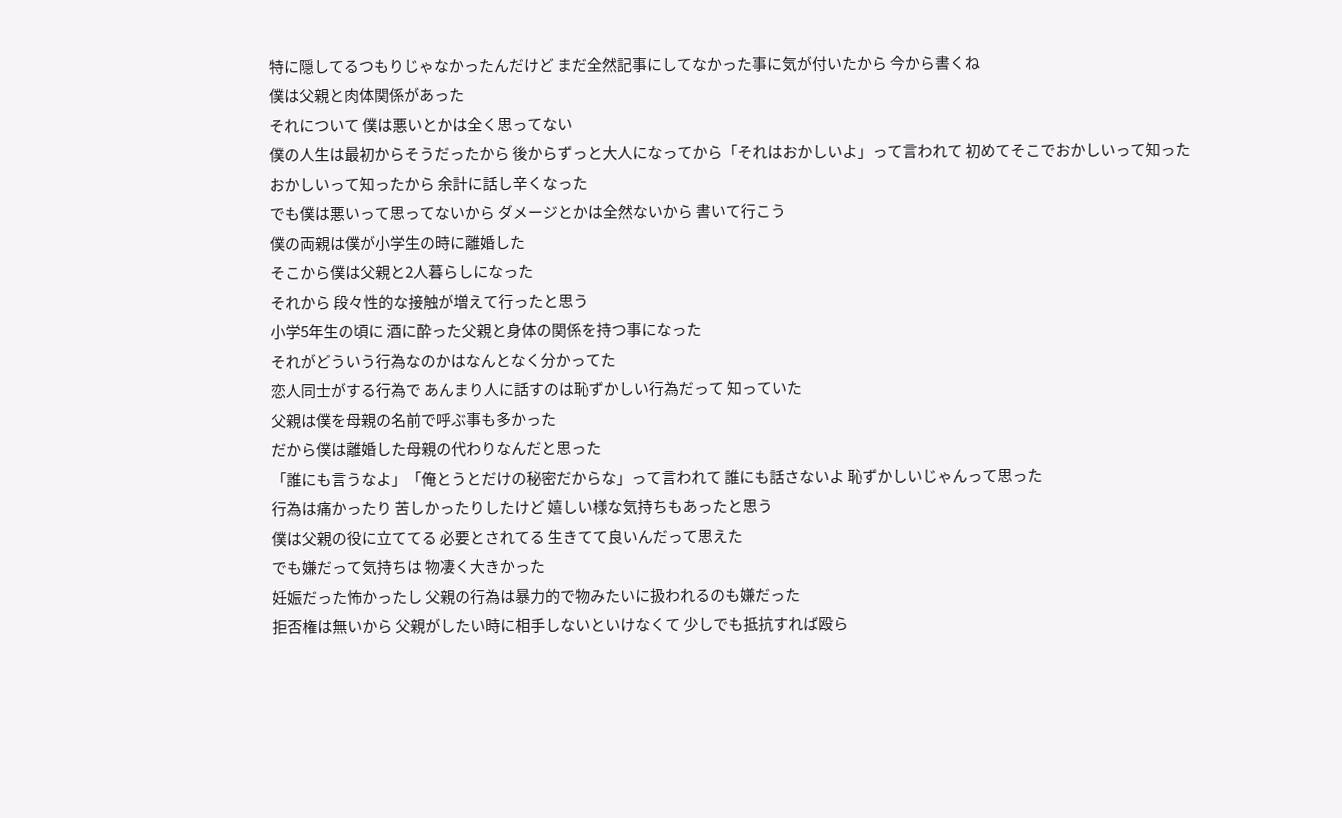特に隠してるつもりじゃなかったんだけど まだ全然記事にしてなかった事に気が付いたから 今から書くね
僕は父親と肉体関係があった
それについて 僕は悪いとかは全く思ってない
僕の人生は最初からそうだったから 後からずっと大人になってから「それはおかしいよ」って言われて 初めてそこでおかしいって知った
おかしいって知ったから 余計に話し辛くなった
でも僕は悪いって思ってないから ダメージとかは全然ないから 書いて行こう
僕の両親は僕が小学生の時に離婚した
そこから僕は父親と2人暮らしになった
それから 段々性的な接触が増えて行ったと思う
小学5年生の頃に 酒に酔った父親と身体の関係を持つ事になった
それがどういう行為なのかはなんとなく分かってた
恋人同士がする行為で あんまり人に話すのは恥ずかしい行為だって 知っていた
父親は僕を母親の名前で呼ぶ事も多かった
だから僕は離婚した母親の代わりなんだと思った
「誰にも言うなよ」「俺とうとだけの秘密だからな」って言われて 誰にも話さないよ 恥ずかしいじゃんって思った
行為は痛かったり 苦しかったりしたけど 嬉しい様な気持ちもあったと思う
僕は父親の役に立ててる 必要とされてる 生きてて良いんだって思えた
でも嫌だって気持ちは 物凄く大きかった
妊娠だった怖かったし 父親の行為は暴力的で物みたいに扱われるのも嫌だった
拒否権は無いから 父親がしたい時に相手しないといけなくて 少しでも抵抗すれば殴ら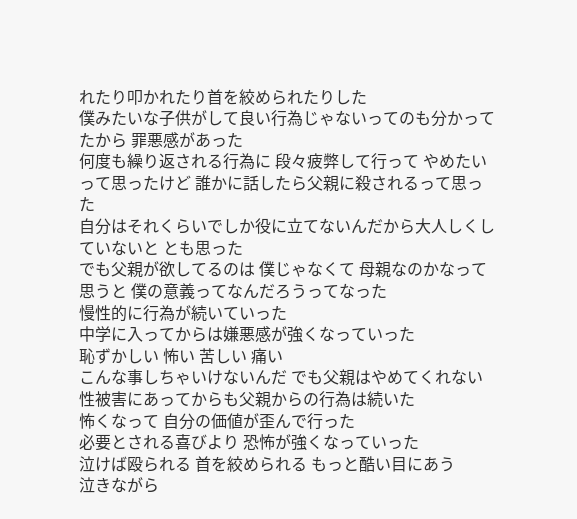れたり叩かれたり首を絞められたりした
僕みたいな子供がして良い行為じゃないってのも分かってたから 罪悪感があった
何度も繰り返される行為に 段々疲弊して行って やめたいって思ったけど 誰かに話したら父親に殺されるって思った
自分はそれくらいでしか役に立てないんだから大人しくしていないと とも思った
でも父親が欲してるのは 僕じゃなくて 母親なのかなって思うと 僕の意義ってなんだろうってなった
慢性的に行為が続いていった
中学に入ってからは嫌悪感が強くなっていった
恥ずかしい 怖い 苦しい 痛い
こんな事しちゃいけないんだ でも父親はやめてくれない
性被害にあってからも父親からの行為は続いた
怖くなって 自分の価値が歪んで行った
必要とされる喜びより 恐怖が強くなっていった
泣けば殴られる 首を絞められる もっと酷い目にあう
泣きながら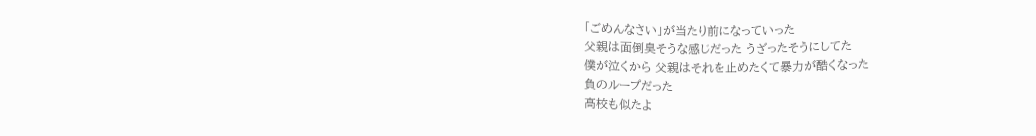「ごめんなさい」が当たり前になっていった
父親は面倒臭そうな感じだった うざったそうにしてた
僕が泣くから 父親はそれを止めたくて暴力が酷くなった
負のループだった
高校も似たよ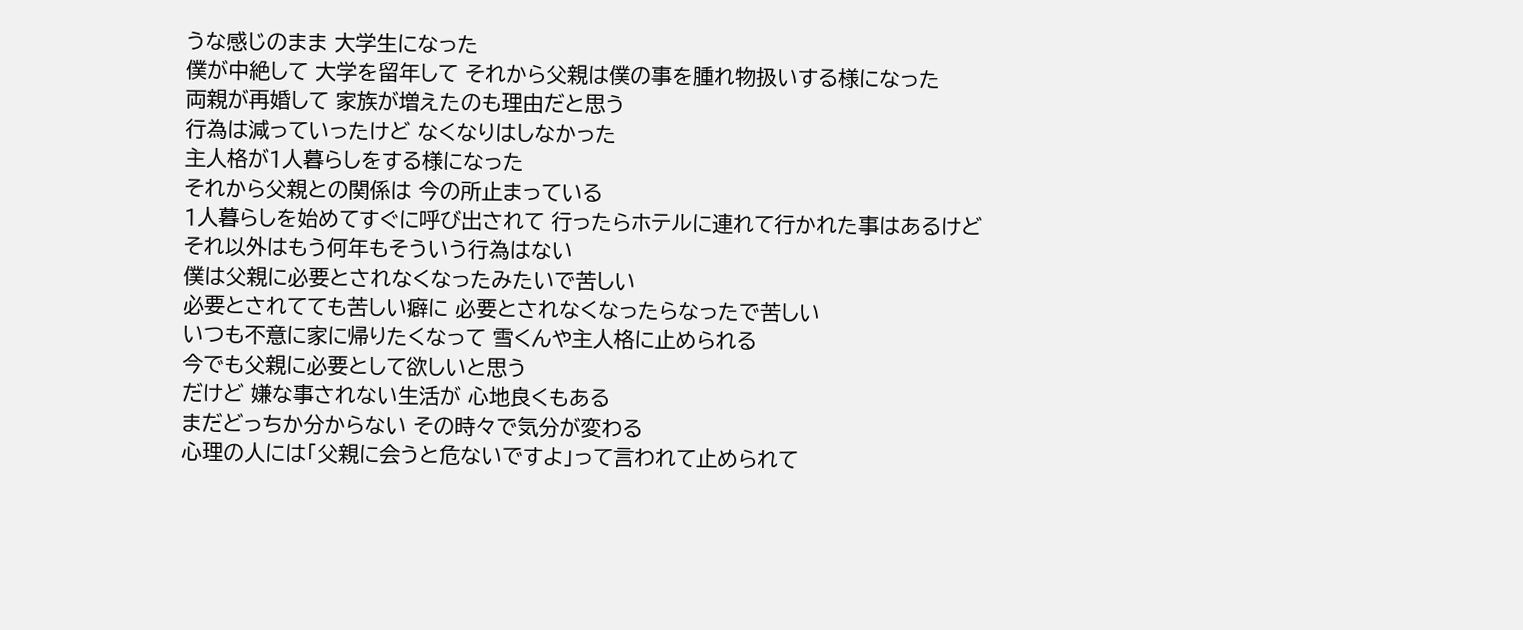うな感じのまま 大学生になった
僕が中絶して 大学を留年して それから父親は僕の事を腫れ物扱いする様になった
両親が再婚して 家族が増えたのも理由だと思う
行為は減っていったけど なくなりはしなかった
主人格が1人暮らしをする様になった
それから父親との関係は 今の所止まっている
1人暮らしを始めてすぐに呼び出されて 行ったらホテルに連れて行かれた事はあるけど
それ以外はもう何年もそういう行為はない
僕は父親に必要とされなくなったみたいで苦しい
必要とされてても苦しい癖に 必要とされなくなったらなったで苦しい
いつも不意に家に帰りたくなって 雪くんや主人格に止められる
今でも父親に必要として欲しいと思う
だけど 嫌な事されない生活が 心地良くもある
まだどっちか分からない その時々で気分が変わる
心理の人には「父親に会うと危ないですよ」って言われて止められて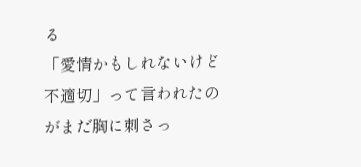る
「愛情かもしれないけど不適切」って言われたのがまだ胸に刺さっ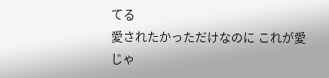てる
愛されたかっただけなのに これが愛じゃ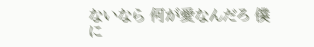ないなら 何が愛なんだろ 僕に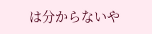は分からないや